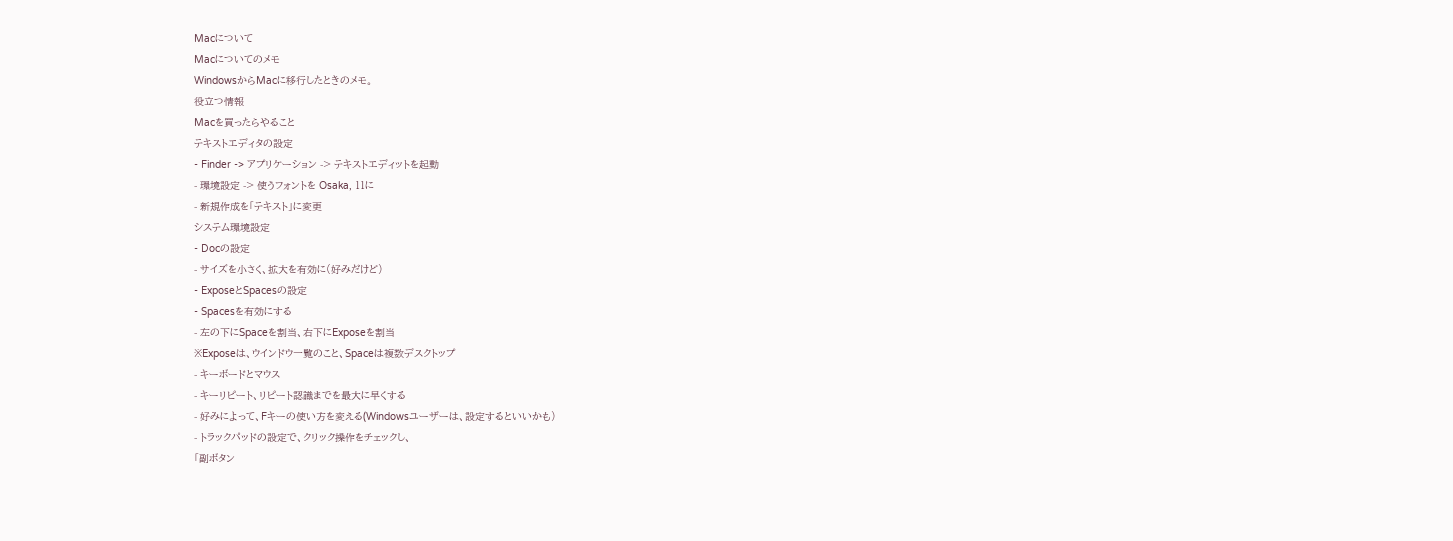Macについて
Macについてのメモ
WindowsからMacに移行したときのメモ。
役立つ情報
Macを買ったらやること
テキストエディタの設定
- Finder -> アプリケーション -> テキストエディットを起動
- 環境設定 -> 使うフォントを Osaka, 11に
- 新規作成を「テキスト」に変更
システム環境設定
- Docの設定
- サイズを小さく、拡大を有効に(好みだけど)
- ExposeとSpacesの設定
- Spacesを有効にする
- 左の下にSpaceを割当、右下にExposeを割当
※Exposeは、ウインドウ一覧のこと、Spaceは複数デスクトップ
- キーボードとマウス
- キーリピート、リピート認識までを最大に早くする
- 好みによって、Fキーの使い方を変える(Windowsユーザーは、設定するといいかも)
- トラックパッドの設定で、クリック操作をチェックし、
「副ボタン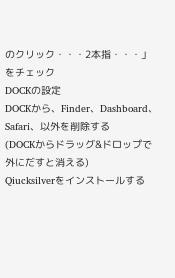のクリック・・・2本指・・・」をチェック
DOCKの設定
DOCKから、Finder、Dashboard、Safari、以外を削除する
(DOCKからドラッグ&ドロップで外にだすと消える)
Qiucksilverをインストールする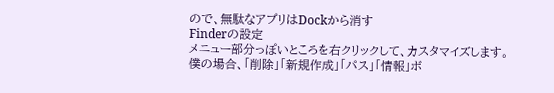ので、無駄なアプリはDockから消す
Finderの設定
メニュー部分っぽいところを右クリックして、カスタマイズします。
僕の場合、「削除」「新規作成」「パス」「情報」ボ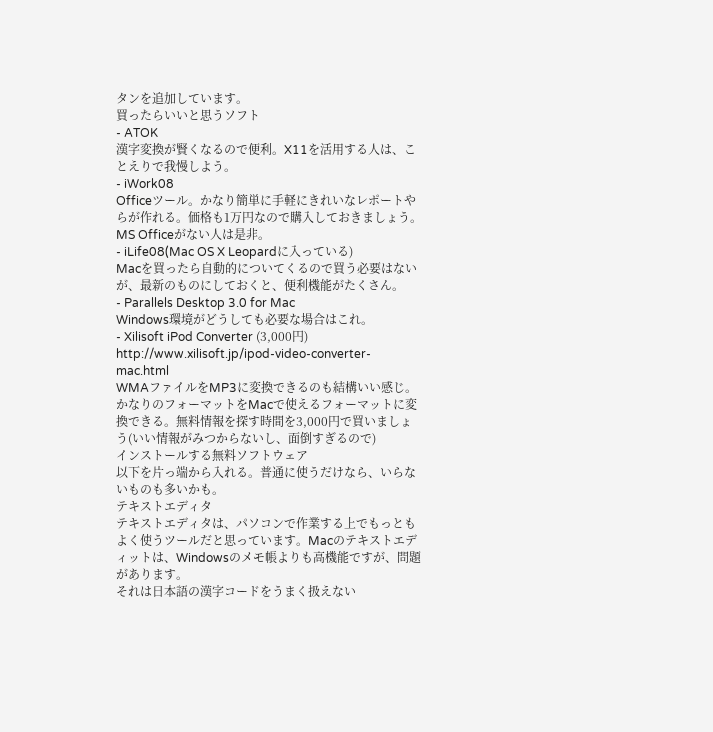タンを追加しています。
買ったらいいと思うソフト
- ATOK
漢字変換が賢くなるので便利。X11を活用する人は、ことえりで我慢しよう。
- iWork08
Officeツール。かなり簡単に手軽にきれいなレポートやらが作れる。価格も1万円なので購入しておきましょう。MS Officeがない人は是非。
- iLife08(Mac OS X Leopardに入っている)
Macを買ったら自動的についてくるので買う必要はないが、最新のものにしておくと、便利機能がたくさん。
- Parallels Desktop 3.0 for Mac
Windows環境がどうしても必要な場合はこれ。
- Xilisoft iPod Converter (3,000円)
http://www.xilisoft.jp/ipod-video-converter-mac.html
WMAファイルをMP3に変換できるのも結構いい感じ。かなりのフォーマットをMacで使えるフォーマットに変換できる。無料情報を探す時間を3,000円で買いましょう(いい情報がみつからないし、面倒すぎるので)
インストールする無料ソフトウェア
以下を片っ端から入れる。普通に使うだけなら、いらないものも多いかも。
テキストエディタ
テキストエディタは、パソコンで作業する上でもっともよく使うツールだと思っています。Macのテキストエディットは、Windowsのメモ帳よりも高機能ですが、問題があります。
それは日本語の漢字コードをうまく扱えない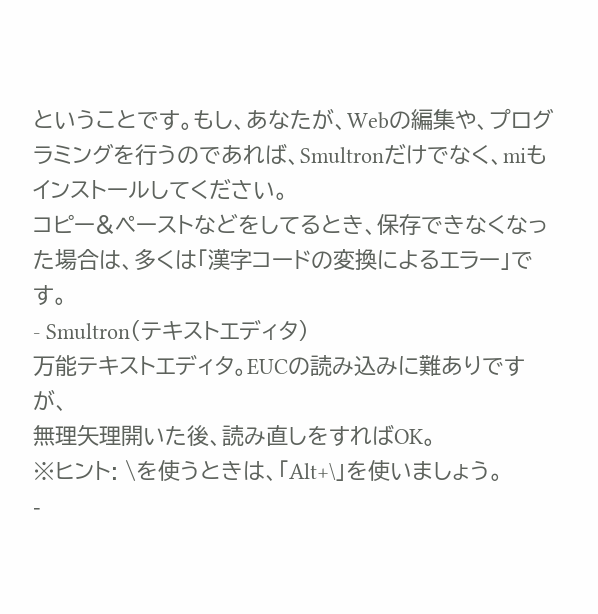ということです。もし、あなたが、Webの編集や、プログラミングを行うのであれば、Smultronだけでなく、miもインストールしてください。
コピー&ペーストなどをしてるとき、保存できなくなった場合は、多くは「漢字コードの変換によるエラー」です。
- Smultron(テキストエディタ)
万能テキストエディタ。EUCの読み込みに難ありですが、
無理矢理開いた後、読み直しをすればOK。
※ヒント: \を使うときは、「Alt+\」を使いましょう。
-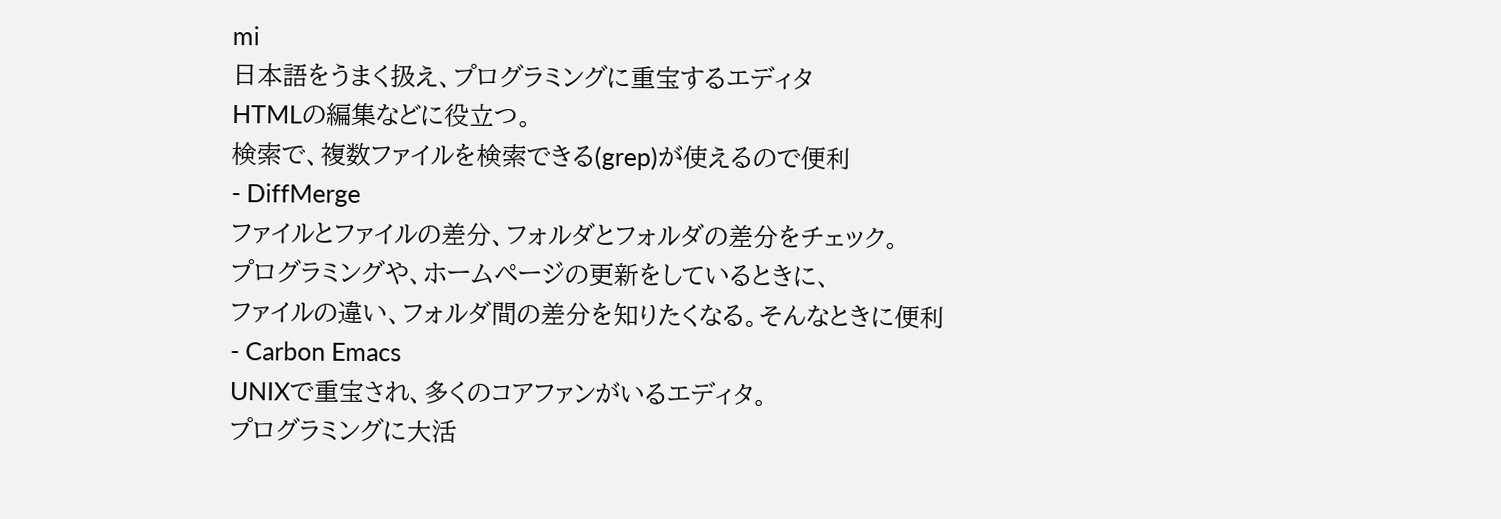mi
日本語をうまく扱え、プログラミングに重宝するエディタ
HTMLの編集などに役立つ。
検索で、複数ファイルを検索できる(grep)が使えるので便利
- DiffMerge
ファイルとファイルの差分、フォルダとフォルダの差分をチェック。
プログラミングや、ホームページの更新をしているときに、
ファイルの違い、フォルダ間の差分を知りたくなる。そんなときに便利
- Carbon Emacs
UNIXで重宝され、多くのコアファンがいるエディタ。
プログラミングに大活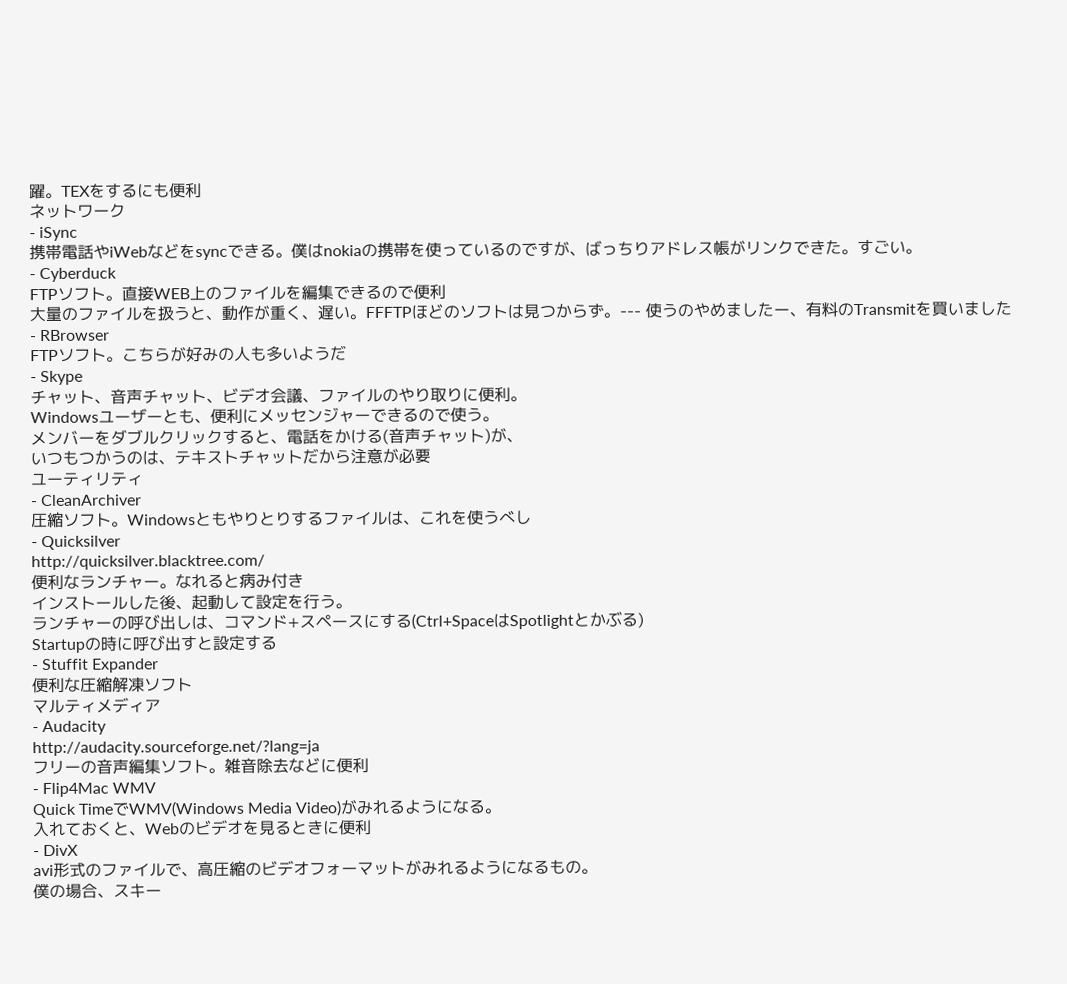躍。TEXをするにも便利
ネットワーク
- iSync
携帯電話やiWebなどをsyncできる。僕はnokiaの携帯を使っているのですが、ばっちりアドレス帳がリンクできた。すごい。
- Cyberduck
FTPソフト。直接WEB上のファイルを編集できるので便利
大量のファイルを扱うと、動作が重く、遅い。FFFTPほどのソフトは見つからず。--- 使うのやめましたー、有料のTransmitを買いました
- RBrowser
FTPソフト。こちらが好みの人も多いようだ
- Skype
チャット、音声チャット、ビデオ会議、ファイルのやり取りに便利。
Windowsユーザーとも、便利にメッセンジャーできるので使う。
メンバーをダブルクリックすると、電話をかける(音声チャット)が、
いつもつかうのは、テキストチャットだから注意が必要
ユーティリティ
- CleanArchiver
圧縮ソフト。Windowsともやりとりするファイルは、これを使うべし
- Quicksilver
http://quicksilver.blacktree.com/
便利なランチャー。なれると病み付き
インストールした後、起動して設定を行う。
ランチャーの呼び出しは、コマンド+スペースにする(Ctrl+SpaceはSpotlightとかぶる)
Startupの時に呼び出すと設定する
- Stuffit Expander
便利な圧縮解凍ソフト
マルティメディア
- Audacity
http://audacity.sourceforge.net/?lang=ja
フリーの音声編集ソフト。雑音除去などに便利
- Flip4Mac WMV
Quick TimeでWMV(Windows Media Video)がみれるようになる。
入れておくと、Webのビデオを見るときに便利
- DivX
avi形式のファイルで、高圧縮のビデオフォーマットがみれるようになるもの。
僕の場合、スキー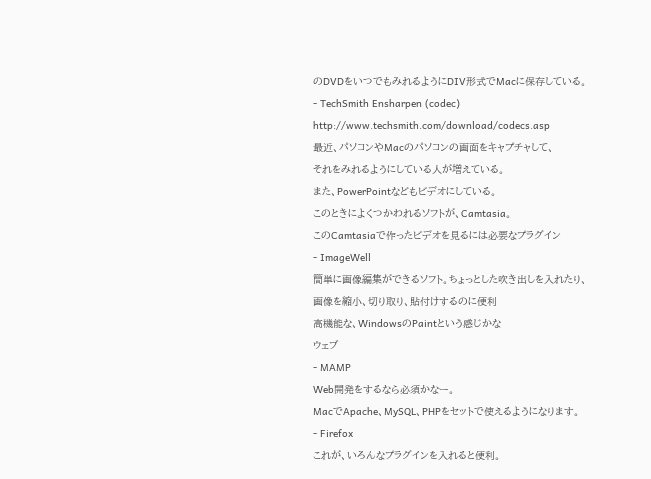のDVDをいつでもみれるようにDIV形式でMacに保存している。
- TechSmith Ensharpen (codec)
http://www.techsmith.com/download/codecs.asp
最近、パソコンやMacのパソコンの画面をキャプチャして、
それをみれるようにしている人が増えている。
また、PowerPointなどもビデオにしている。
このときによくつかわれるソフトが、Camtasia。
このCamtasiaで作ったビデオを見るには必要なプラグイン
- ImageWell
簡単に画像編集ができるソフト。ちょっとした吹き出しを入れたり、
画像を縮小、切り取り、貼付けするのに便利
高機能な、WindowsのPaintという感じかな
ウェブ
- MAMP
Web開発をするなら必須かなー。
MacでApache、MySQL、PHPをセットで使えるようになります。
- Firefox
これが、いろんなプラグインを入れると便利。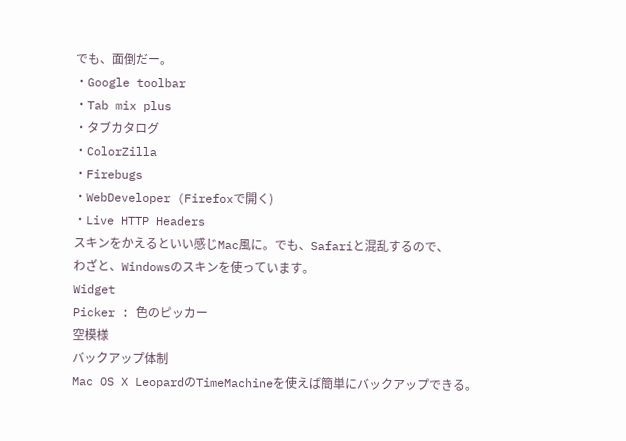でも、面倒だー。
・Google toolbar
・Tab mix plus
・タブカタログ
・ColorZilla
・Firebugs
・WebDeveloper (Firefoxで開く)
・Live HTTP Headers
スキンをかえるといい感じMac風に。でも、Safariと混乱するので、
わざと、Windowsのスキンを使っています。
Widget
Picker : 色のピッカー
空模様
バックアップ体制
Mac OS X LeopardのTimeMachineを使えば簡単にバックアップできる。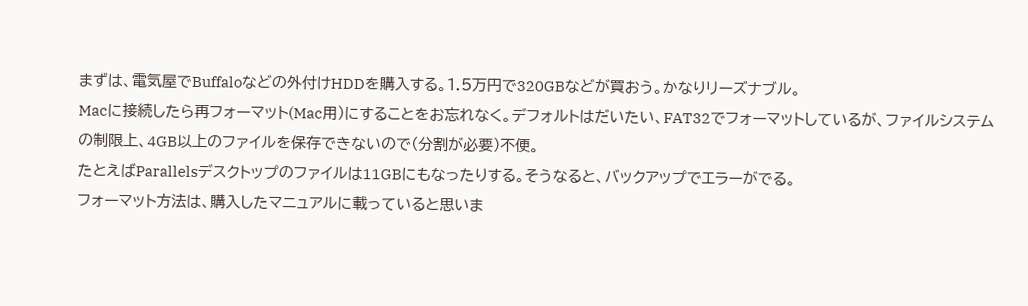まずは、電気屋でBuffaloなどの外付けHDDを購入する。1.5万円で320GBなどが買おう。かなりリーズナブル。
Macに接続したら再フォーマット(Mac用)にすることをお忘れなく。デフォルトはだいたい、FAT32でフォーマットしているが、ファイルシステムの制限上、4GB以上のファイルを保存できないので(分割が必要)不便。
たとえばParallelsデスクトップのファイルは11GBにもなったりする。そうなると、バックアップでエラーがでる。
フォーマット方法は、購入したマニュアルに載っていると思いま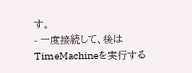す。
- 一度接続して、後はTimeMachineを実行する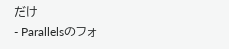だけ
- Parallelsのフォ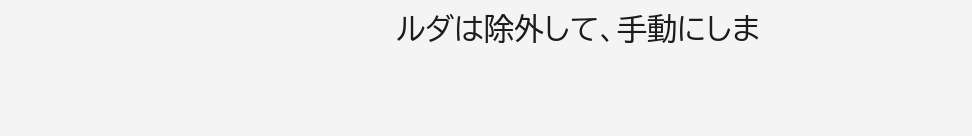ルダは除外して、手動にしま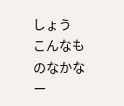しょう
こんなものなかなー